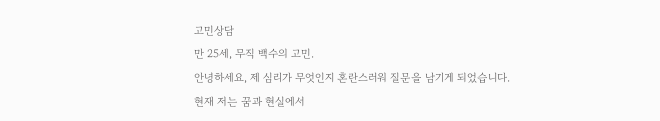고민상담
만 25세, 무직 백수의 고민.
안녕하세요, 제 심리가 무엇인지 혼란스러워 질문을 남기게 되었습니다.
현재 저는 꿈과 현실에서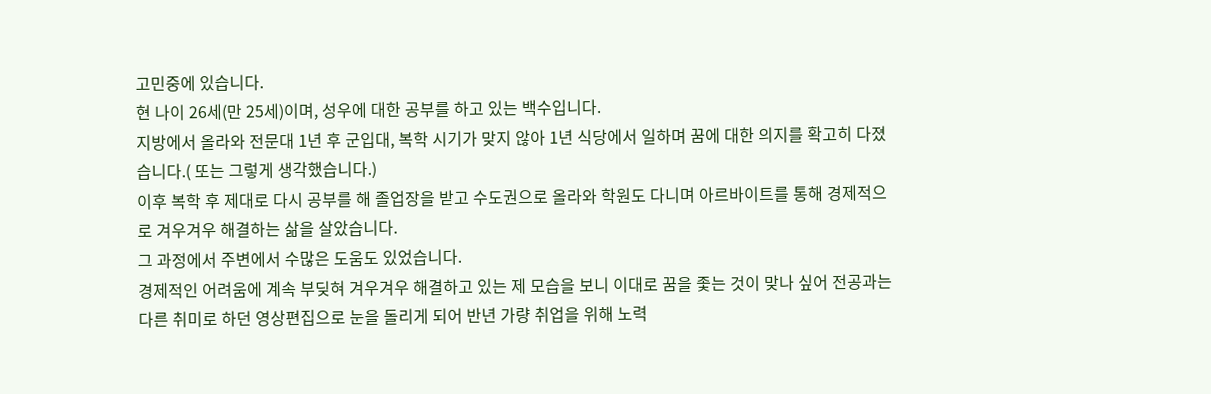고민중에 있습니다.
현 나이 26세(만 25세)이며, 성우에 대한 공부를 하고 있는 백수입니다.
지방에서 올라와 전문대 1년 후 군입대, 복학 시기가 맞지 않아 1년 식당에서 일하며 꿈에 대한 의지를 확고히 다졌습니다.( 또는 그렇게 생각했습니다.)
이후 복학 후 제대로 다시 공부를 해 졸업장을 받고 수도권으로 올라와 학원도 다니며 아르바이트를 통해 경제적으로 겨우겨우 해결하는 삶을 살았습니다.
그 과정에서 주변에서 수많은 도움도 있었습니다.
경제적인 어려움에 계속 부딪혀 겨우겨우 해결하고 있는 제 모습을 보니 이대로 꿈을 좇는 것이 맞나 싶어 전공과는 다른 취미로 하던 영상편집으로 눈을 돌리게 되어 반년 가량 취업을 위해 노력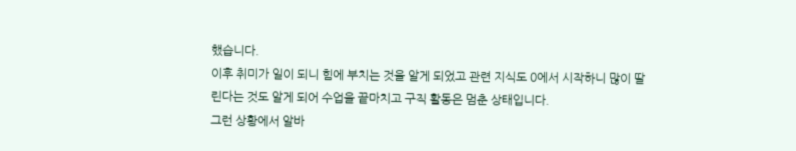했습니다.
이후 취미가 일이 되니 힘에 부치는 것을 알게 되었고 관련 지식도 0에서 시작하니 많이 딸린다는 것도 알게 되어 수업을 끝마치고 구직 활동은 멈춘 상태입니다.
그런 상황에서 알바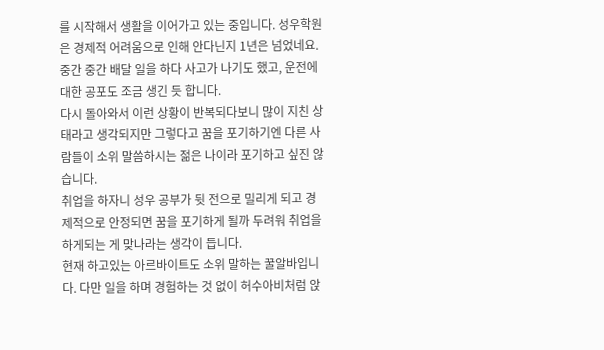를 시작해서 생활을 이어가고 있는 중입니다. 성우학원은 경제적 어려움으로 인해 안다닌지 1년은 넘었네요.
중간 중간 배달 일을 하다 사고가 나기도 했고, 운전에 대한 공포도 조금 생긴 듯 합니다.
다시 돌아와서 이런 상황이 반복되다보니 많이 지친 상태라고 생각되지만 그렇다고 꿈을 포기하기엔 다른 사람들이 소위 말씀하시는 젊은 나이라 포기하고 싶진 않습니다.
취업을 하자니 성우 공부가 뒷 전으로 밀리게 되고 경제적으로 안정되면 꿈을 포기하게 될까 두려워 취업을 하게되는 게 맞나라는 생각이 듭니다.
현재 하고있는 아르바이트도 소위 말하는 꿀알바입니다. 다만 일을 하며 경험하는 것 없이 허수아비처럼 앉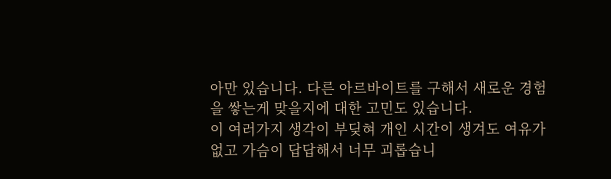아만 있습니다. 다른 아르바이트를 구해서 새로운 경험을 쌓는게 맞을지에 대한 고민도 있습니다.
이 여러가지 생각이 부딪혀 개인 시간이 생겨도 여유가 없고 가슴이 답답해서 너무 괴롭습니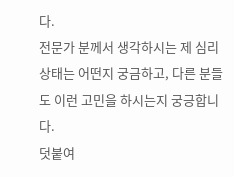다.
전문가 분께서 생각하시는 제 심리상태는 어떤지 궁금하고, 다른 분들도 이런 고민을 하시는지 궁긍합니다.
덧붙여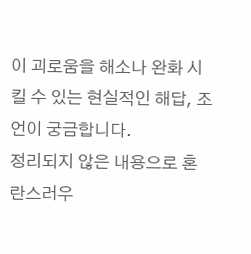이 괴로움을 해소나 완화 시킬 수 있는 현실적인 해답, 조언이 궁금합니다.
정리되지 않은 내용으로 혼란스러우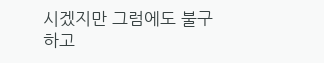시겠지만 그럼에도 불구하고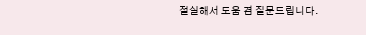절실해서 도움 겸 질문드립니다.